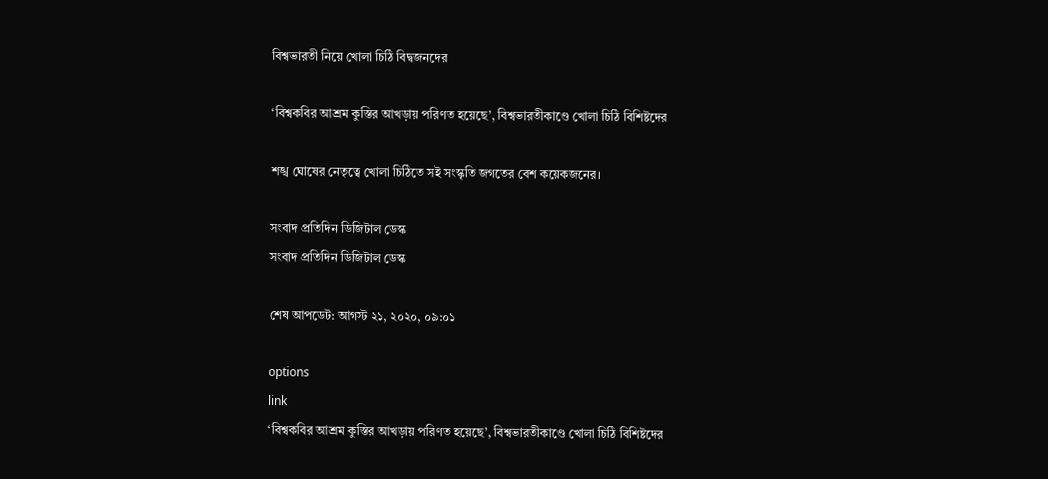বিশ্বভারতী নিয়ে খোলা চিঠি বিদ্বজনদের

‘বিশ্বকবির আশ্রম কুস্তির আখড়ায় পরিণত হয়েছে’, বিশ্বভারতীকাণ্ডে খোলা চিঠি বিশিষ্টদের

শঙ্খ ঘোষের নেতৃত্বে খোলা চিঠিতে সই সংস্কৃতি জগতের বেশ কয়েকজনের।

সংবাদ প্রতিদিন ডিজিটাল ডেস্ক
সংবাদ প্রতিদিন ডিজিটাল ডেস্ক

শেষ আপডেট: আগস্ট ২১, ২০২০, ০৯:০১

options
link
‘বিশ্বকবির আশ্রম কুস্তির আখড়ায় পরিণত হয়েছে’, বিশ্বভারতীকাণ্ডে খোলা চিঠি বিশিষ্টদের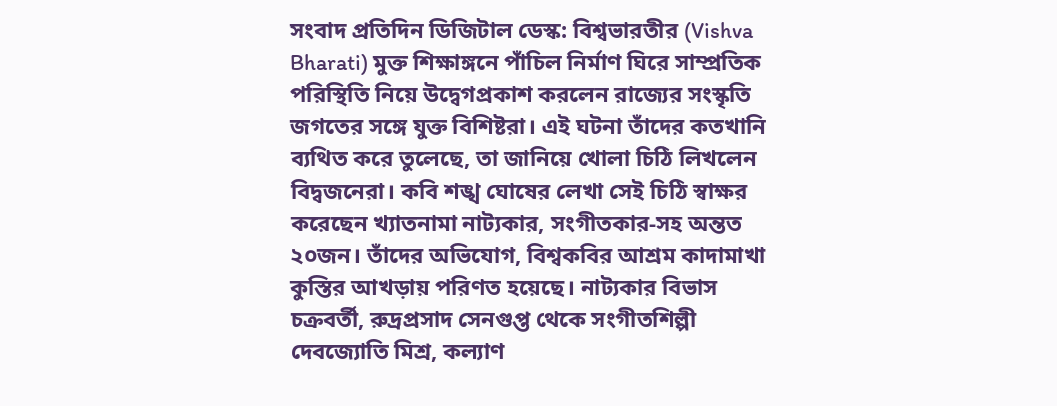সংবাদ প্রতিদিন ডিজিটাল ডেস্ক: বিশ্বভারতীর (Vishva Bharati) মুক্ত শিক্ষাঙ্গনে পাঁচিল নির্মাণ ঘিরে সাম্প্রতিক পরিস্থিতি নিয়ে উদ্বেগপ্রকাশ করলেন রাজ্যের সংস্কৃতি জগতের সঙ্গে যুক্ত বিশিষ্টরা। এই ঘটনা তাঁদের কতখানি ব্যথিত করে তুলেছে, তা জানিয়ে খোলা চিঠি লিখলেন বিদ্বজনেরা। কবি শঙ্খ ঘোষের লেখা সেই চিঠি স্বাক্ষর করেছেন খ্যাতনামা নাট্যকার, সংগীতকার-সহ অন্তত ২০জন। তাঁদের অভিযোগ, বিশ্বকবির আশ্রম কাদামাখা কুস্তির আখড়ায় পরিণত হয়েছে। নাট্যকার বিভাস চক্রবর্তী, রুদ্রপ্রসাদ সেনগুপ্ত থেকে সংগীতশিল্পী দেবজ্যোতি মিশ্র, কল্যাণ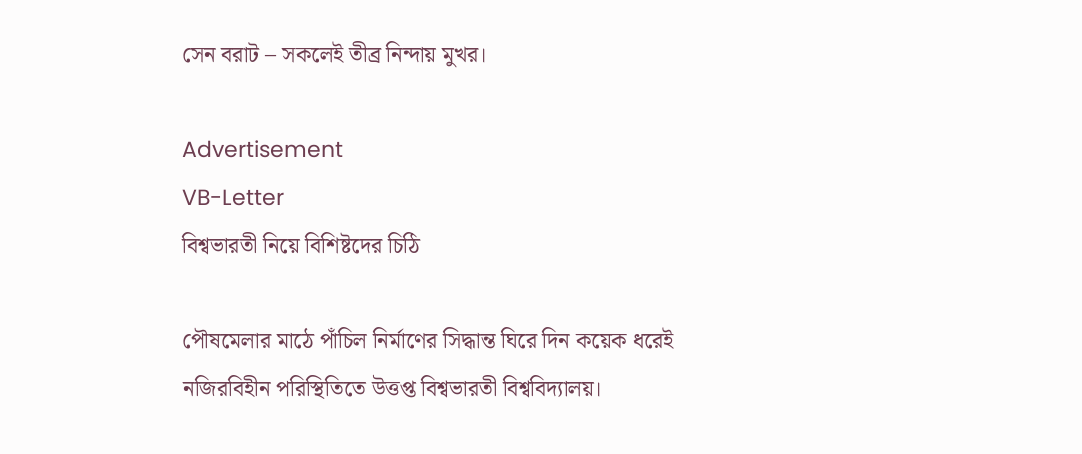সেন বরাট – সকলেই তীব্র নিন্দায় মুখর।

Advertisement
VB-Letter
বিশ্বভারতী নিয়ে বিশিষ্টদের চিঠি

পৌষমেলার মাঠে পাঁচিল নির্মাণের সিদ্ধান্ত ঘিরে দিন কয়েক ধরেই নজিরবিহীন পরিস্থিতিতে উত্তপ্ত বিশ্বভারতী বিশ্ববিদ্যালয়।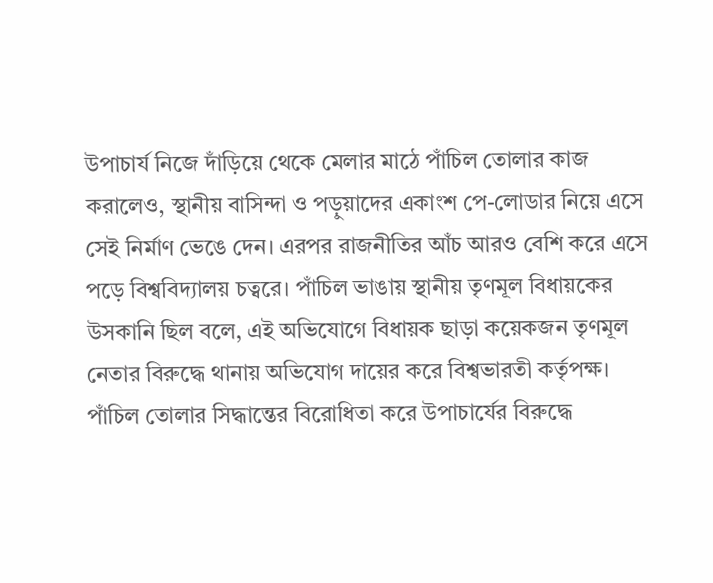উপাচার্য নিজে দাঁড়িয়ে থেকে মেলার মাঠে পাঁচিল তোলার কাজ করালেও, স্থানীয় বাসিন্দা ও পড়ুয়াদের একাংশ পে-লোডার নিয়ে এসে সেই নির্মাণ ভেঙে দেন। এরপর রাজনীতির আঁচ আরও বেশি করে এসে পড়ে বিশ্ববিদ্যালয় চত্বরে। পাঁচিল ভাঙায় স্থানীয় তৃণমূল বিধায়কের উসকানি ছিল বলে, এই অভিযোগে বিধায়ক ছাড়া কয়েকজন তৃণমূল নেতার বিরুদ্ধে থানায় অভিযোগ দায়ের করে বিশ্বভারতী কর্তৃপক্ষ। পাঁচিল তোলার সিদ্ধান্তের বিরোধিতা করে উপাচার্যের বিরুদ্ধে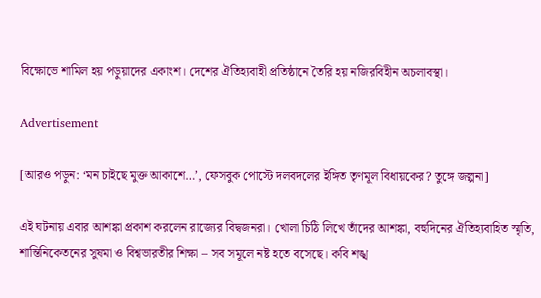বিক্ষোভে শামিল হয় পড়ুয়াদের একাংশ। দেশের ঐতিহ্যবাহী প্রতিষ্ঠানে তৈরি হয় নজিরবিহীন অচলাবস্থা।

Advertisement

[আরও পড়ুন: ‘মন চাইছে মুক্ত আকাশে…’, ফেসবুক পোস্টে দলবদলের ইঙ্গিত তৃণমূল বিধায়কের? তুঙ্গে জল্পনা]

এই ঘটনায় এবার আশঙ্কা প্রকাশ করলেন রাজ্যের বিদ্বজনরা। খোলা চিঠি লিখে তাঁদের আশঙ্কা, বহুদিনের ঐতিহ্যবাহিত স্মৃতি, শান্তিনিকেতনের সুষমা ও বিশ্বভারতীর শিক্ষা – সব সমূলে নষ্ট হতে বসেছে। কবি শঙ্খ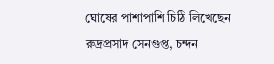ঘোষের পাশাপাশি চিঠি লিখেছেন রুদ্রপ্রসাদ সেনগুপ্ত, চন্দন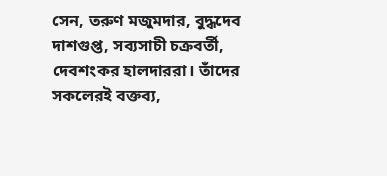সেন, তরুণ মজুমদার, বুদ্ধদেব দাশগুপ্ত, সব্যসাচী চক্রবর্তী, দেবশংকর হালদাররা। তাঁদের সকলেরই বক্তব্য,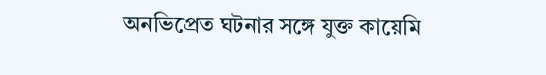অনভিপ্রেত ঘটনার সঙ্গে যুক্ত কায়েমি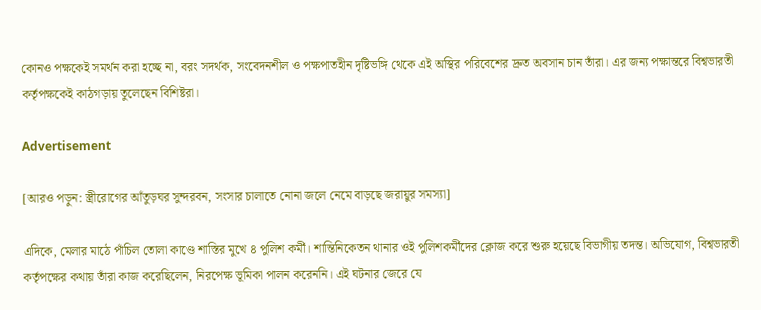কোনও পক্ষকেই সমর্থন করা হচ্ছে না, বরং সদর্থক, সংবেদনশীল ও পক্ষপাতহীন দৃষ্টিভঙ্গি থেকে এই অস্থির পরিবেশের দ্রুত অবসান চান তাঁরা। এর জন্য পক্ষান্তরে বিশ্বভারতী কর্তৃপক্ষকেই কাঠগড়ায় তুলেছেন বিশিষ্টরা।

Advertisement

[আরও পড়ুন: স্ত্রীরোগের আঁতুড়ঘর সুন্দরবন, সংসার চালাতে নোনা জলে নেমে বাড়ছে জরায়ুর সমস্যা]

এদিকে, মেলার মাঠে পাঁচিল তোলা কাণ্ডে শাস্তির মুখে ৪ পুলিশ কর্মী। শান্তিনিকেতন থানার ওই পুলিশকর্মীদের ক্লোজ করে শুরু হয়েছে বিভাগীয় তদন্ত। অভিযোগ, বিশ্বভারতী কর্তৃপক্ষের কথায় তাঁরা কাজ করেছিলেন, নিরপেক্ষ ভূমিকা পালন করেননি। এই ঘটনার জেরে যে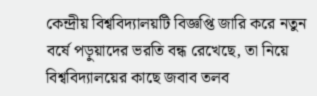কেন্দ্রীয় বিশ্ববিদ্যালয়টি বিজ্ঞপ্তি জারি করে নতুন বর্ষে পড়ুয়াদের ভরতি বন্ধ রেখেছে, তা নিয়ে বিশ্ববিদ্যালয়ের কাছে জবাব তলব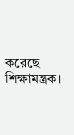করেছে শিক্ষামন্ত্রক।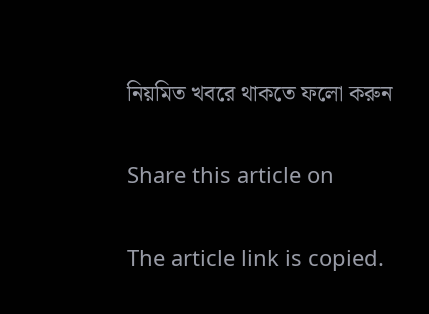নিয়মিত খবরে থাকতে ফলো করুন

Share this article on

The article link is copied.